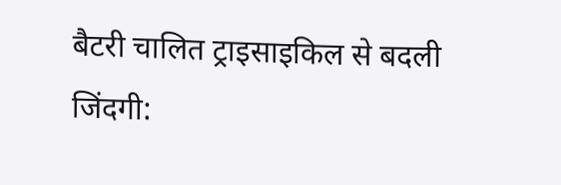बैटरी चालित ट्राइसाइकिल से बदली जिंदगी: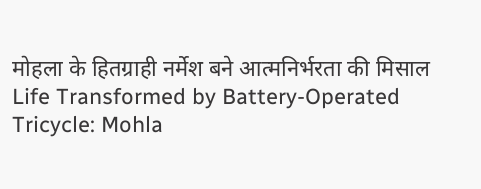मोहला के हितग्राही नर्मेश बने आत्मनिर्भरता की मिसाल
Life Transformed by Battery-Operated Tricycle: Mohla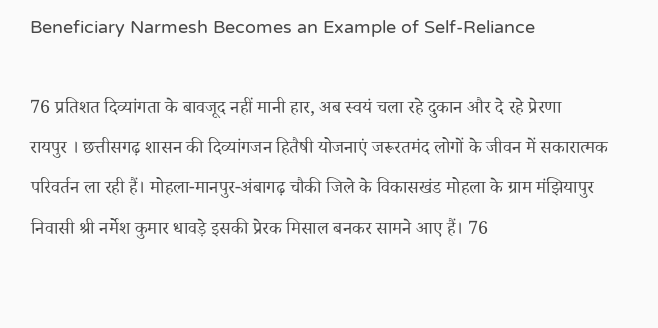Beneficiary Narmesh Becomes an Example of Self-Reliance

76 प्रतिशत दिव्यांगता के बावजूद नहीं मानी हार, अब स्वयं चला रहे दुकान और दे रहे प्रेरणा
रायपुर । छत्तीसगढ़ शासन की दिव्यांगजन हितैषी योजनाएं जरूरतमंद लोगों के जीवन में सकारात्मक परिवर्तन ला रही हैं। मोहला-मानपुर-अंबागढ़ चौकी जिले के विकासखंड मोहला के ग्राम मंझियापुर निवासी श्री नर्मेश कुमार धावड़े इसकी प्रेरक मिसाल बनकर सामने आए हैं। 76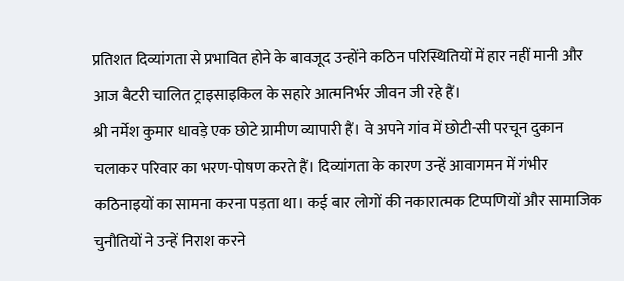प्रतिशत दिव्यांगता से प्रभावित होने के बावजूद उन्होंने कठिन परिस्थितियों में हार नहीं मानी और आज बैटरी चालित ट्राइसाइकिल के सहारे आत्मनिर्भर जीवन जी रहे हैं।
श्री नर्मेश कुमार धावड़े एक छोटे ग्रामीण व्यापारी हैं। वे अपने गांव में छोटी-सी परचून दुकान चलाकर परिवार का भरण-पोषण करते हैं। दिव्यांगता के कारण उन्हें आवागमन में गंभीर कठिनाइयों का सामना करना पड़ता था। कई बार लोगों की नकारात्मक टिप्पणियों और सामाजिक चुनौतियों ने उन्हें निराश करने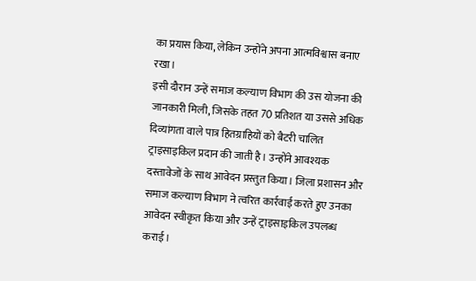का प्रयास किया, लेकिन उन्होंने अपना आत्मविश्वास बनाए रखा।
इसी दौरान उन्हें समाज कल्याण विभाग की उस योजना की जानकारी मिली, जिसके तहत 70 प्रतिशत या उससे अधिक दिव्यांगता वाले पात्र हितग्राहियों को बैटरी चालित ट्राइसाइकिल प्रदान की जाती है। उन्होंने आवश्यक दस्तावेजों के साथ आवेदन प्रस्तुत किया। जिला प्रशासन और समाज कल्याण विभाग ने त्वरित कार्रवाई करते हुए उनका आवेदन स्वीकृत किया और उन्हें ट्राइसाइकिल उपलब्ध कराई।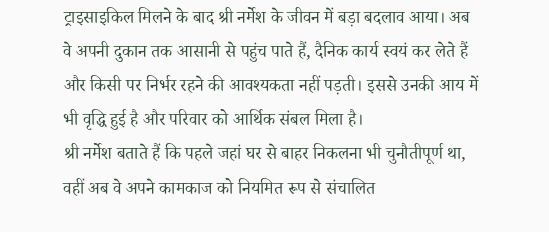ट्राइसाइकिल मिलने के बाद श्री नर्मेश के जीवन में बड़ा बदलाव आया। अब वे अपनी दुकान तक आसानी से पहुंच पाते हैं, दैनिक कार्य स्वयं कर लेते हैं और किसी पर निर्भर रहने की आवश्यकता नहीं पड़ती। इससे उनकी आय में भी वृद्धि हुई है और परिवार को आर्थिक संबल मिला है।
श्री नर्मेश बताते हैं कि पहले जहां घर से बाहर निकलना भी चुनौतीपूर्ण था, वहीं अब वे अपने कामकाज को नियमित रूप से संचालित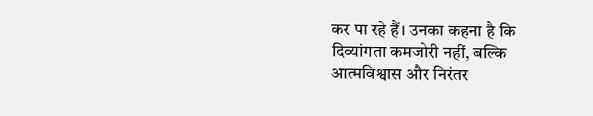कर पा रहे हैं। उनका कहना है कि दिव्यांगता कमजोरी नहीं, बल्कि आत्मविश्वास और निरंतर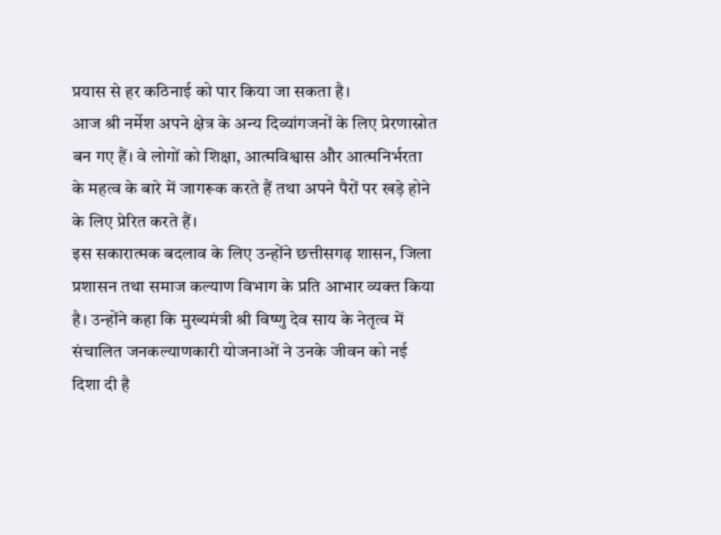प्रयास से हर कठिनाई को पार किया जा सकता है।
आज श्री नर्मेश अपने क्षेत्र के अन्य दिव्यांगजनों के लिए प्रेरणास्रोत बन गए हैं। वे लोगों को शिक्षा, आत्मविश्वास और आत्मनिर्भरता के महत्व के बारे में जागरूक करते हैं तथा अपने पैरों पर खड़े होने के लिए प्रेरित करते हैं।
इस सकारात्मक बदलाव के लिए उन्होंने छत्तीसगढ़ शासन, जिला प्रशासन तथा समाज कल्याण विभाग के प्रति आभार व्यक्त किया है। उन्होंने कहा कि मुख्यमंत्री श्री विष्णु देव साय के नेतृत्व में संचालित जनकल्याणकारी योजनाओं ने उनके जीवन को नई दिशा दी है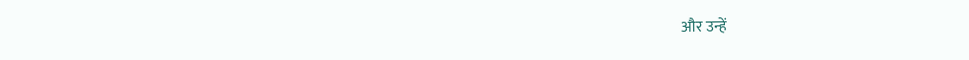और उन्हें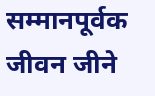सम्मानपूर्वक जीवन जीने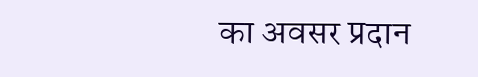का अवसर प्रदान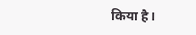किया है।